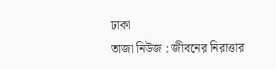ঢাকা
তাজা নিউজ : জীবনের নিরাত্তার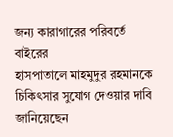জন্য কারাগারের পরিবর্তে বাইরের
হাসপাতালে মাহমুদুর রহমানকে চিকিৎসার সুযোগ দেওয়ার দাবি জানিয়েছেন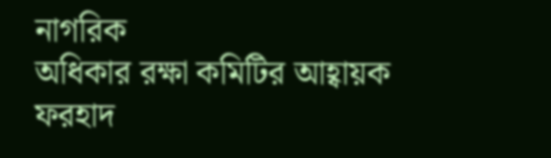নাগরিক
অধিকার রক্ষা কমিটির আহ্বায়ক ফরহাদ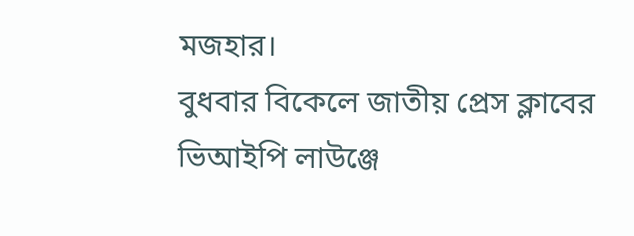মজহার।
বুধবার বিকেলে জাতীয় প্রেস ক্লাবের ভিআইপি লাউঞ্জে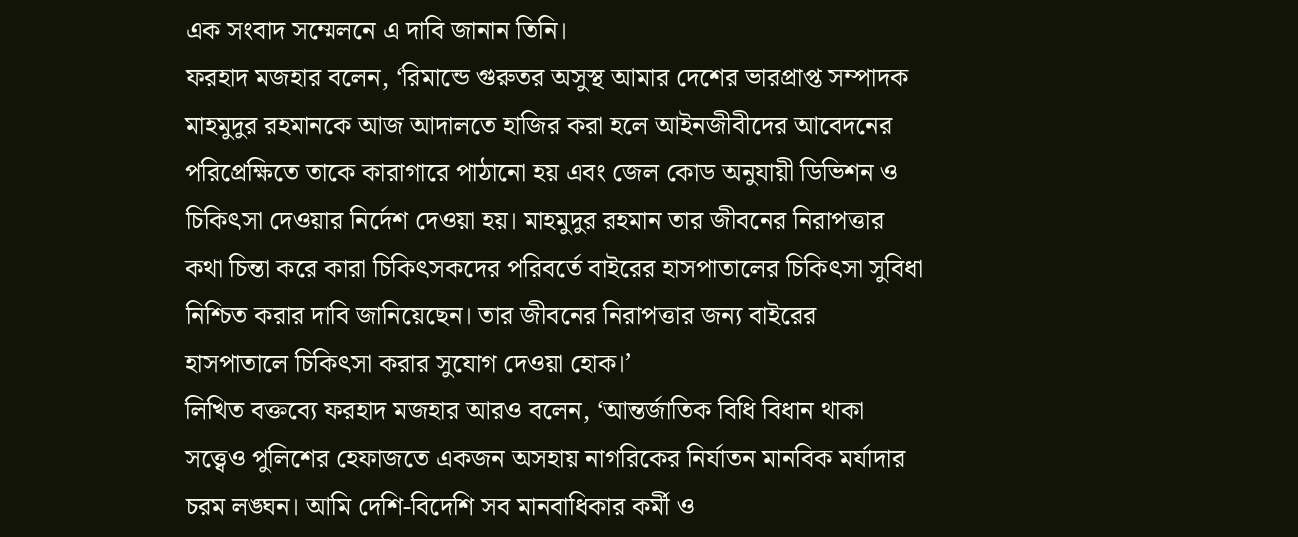এক সংবাদ সম্মেলনে এ দাবি জানান তিনি।
ফরহাদ মজহার বলেন, ‘রিমান্ডে গুরুতর অসুস্থ আমার দেশের ভারপ্রাপ্ত সম্পাদক
মাহমুদুর রহমানকে আজ আদালতে হাজির করা হলে আইনজীবীদের আবেদনের
পরিপ্রেক্ষিতে তাকে কারাগারে পাঠানো হয় এবং জেল কোড অনুযায়ী ডিভিশন ও
চিকিৎসা দেওয়ার নির্দেশ দেওয়া হয়। মাহমুদুর রহমান তার জীবনের নিরাপত্তার
কথা চিন্তা করে কারা চিকিৎসকদের পরিবর্তে বাইরের হাসপাতালের চিকিৎসা সুবিধা
নিশ্চিত করার দাবি জানিয়েছেন। তার জীবনের নিরাপত্তার জন্য বাইরের
হাসপাতালে চিকিৎসা করার সুযোগ দেওয়া হোক।’
লিখিত বক্তব্যে ফরহাদ মজহার আরও বলেন, ‘আন্তর্জাতিক বিধি বিধান থাকা
সত্ত্বেও পুলিশের হেফাজতে একজন অসহায় নাগরিকের নির্যাতন মানবিক মর্যাদার
চরম লঙ্ঘন। আমি দেশি-বিদেশি সব মানবাধিকার কর্মী ও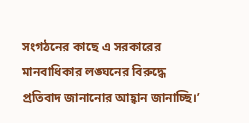সংগঠনের কাছে এ সরকারের
মানবাধিকার লঙ্ঘনের বিরুদ্ধে প্রতিবাদ জানানোর আহ্বান জানাচ্ছি।’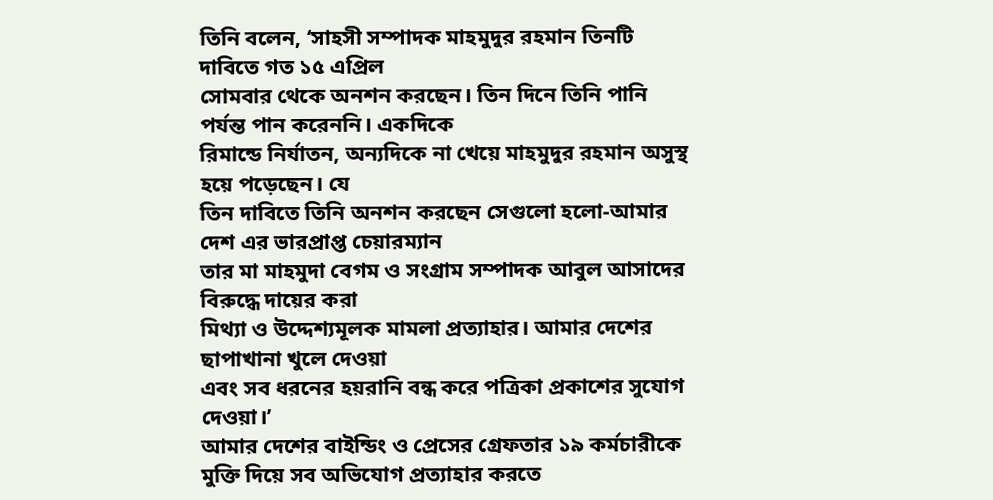তিনি বলেন, ‘সাহসী সম্পাদক মাহমুদুর রহমান তিনটি দাবিতে গত ১৫ এপ্রিল
সোমবার থেকে অনশন করছেন। তিন দিনে তিনি পানি পর্যন্ত পান করেননি। একদিকে
রিমান্ডে নির্যাতন, অন্যদিকে না খেয়ে মাহমুদুর রহমান অসুস্থ হয়ে পড়েছেন। যে
তিন দাবিতে তিনি অনশন করছেন সেগুলো হলো-আমার দেশ এর ভারপ্রাপ্ত চেয়ারম্যান
তার মা মাহমুদা বেগম ও সংগ্রাম সম্পাদক আবুল আসাদের বিরুদ্ধে দায়ের করা
মিথ্যা ও উদ্দেশ্যমূলক মামলা প্রত্যাহার। আমার দেশের ছাপাখানা খুলে দেওয়া
এবং সব ধরনের হয়রানি বন্ধ করে পত্রিকা প্রকাশের সুযোগ দেওয়া।’
আমার দেশের বাইন্ডিং ও প্রেসের গ্রেফতার ১৯ কর্মচারীকে মুক্তি দিয়ে সব অভিযোগ প্রত্যাহার করতে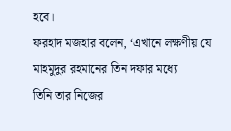হবে।
ফরহাদ মজহার বলেন, ‘এখানে লক্ষণীয় যে মাহমুদুর রহমানের তিন দফার মধ্যে
তিনি তার নিজের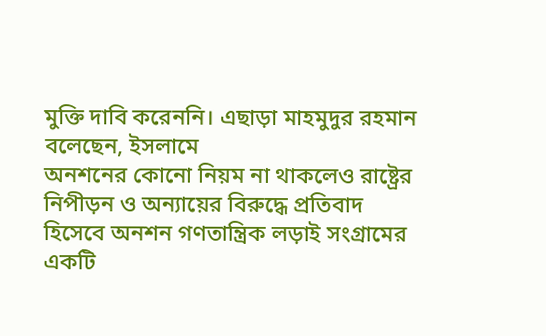মুক্তি দাবি করেননি। এছাড়া মাহমুদুর রহমান বলেছেন, ইসলামে
অনশনের কোনো নিয়ম না থাকলেও রাষ্ট্রের নিপীড়ন ও অন্যায়ের বিরুদ্ধে প্রতিবাদ
হিসেবে অনশন গণতান্ত্রিক লড়াই সংগ্রামের একটি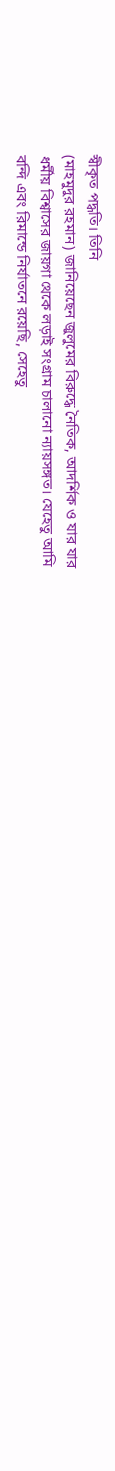স্বীকৃত পদ্ধতি। তিনি
(মাহমুদুর রহমান) জানিয়েছেন জুলুমের বিরুদ্ধে নৈতিক, আদর্শিক ও যার যার
ধর্মীয় বিশ্বাসের জায়গা থেকে লড়াই সংগ্রাম চালানো ন্যায়সঙ্গত। যেহেতু আমি
বন্দি এবং রিমান্ডে নির্যাতনে রয়েছি, সেহেতু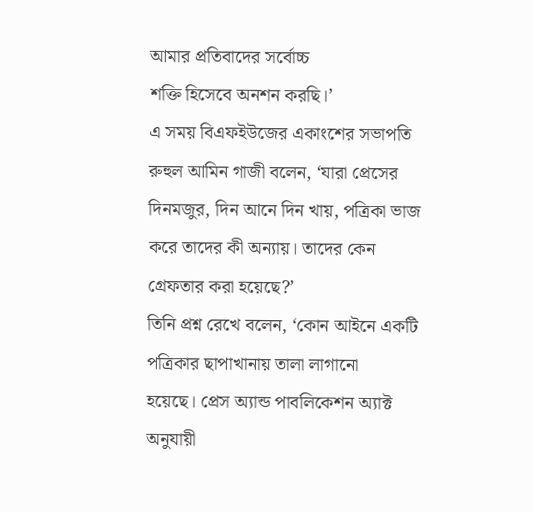আমার প্রতিবাদের সর্বোচ্চ
শক্তি হিসেবে অনশন করছি।’
এ সময় বিএফইউজের একাংশের সভাপতি রুহুল আমিন গাজী বলেন, ‘যারা প্রেসের
দিনমজুর, দিন আনে দিন খায়, পত্রিকা ভাজ করে তাদের কী অন্যায়। তাদের কেন
গ্রেফতার করা হয়েছে?’
তিনি প্রশ্ন রেখে বলেন, ‘কোন আইনে একটি পত্রিকার ছাপাখানায় তালা লাগানো
হয়েছে। প্রেস অ্যান্ড পাবলিকেশন অ্যাক্ট অনুযায়ী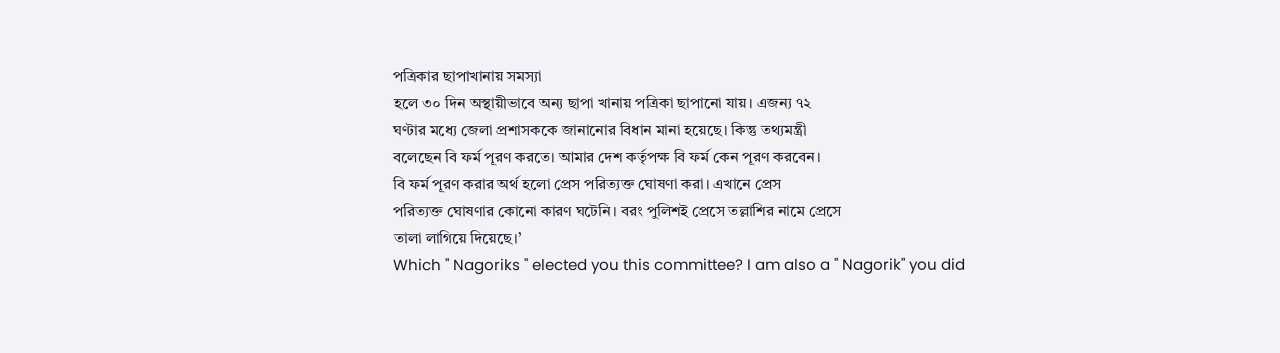পত্রিকার ছাপাখানায় সমস্যা
হলে ৩০ দিন অস্থায়ীভাবে অন্য ছাপা খানায় পত্রিকা ছাপানো যায়। এজন্য ৭২
ঘণ্টার মধ্যে জেলা প্রশাসককে জানানোর বিধান মানা হয়েছে। কিন্তু তথ্যমন্ত্রী
বলেছেন বি ফর্ম পূরণ করতে। আমার দেশ কর্তৃপক্ষ বি ফর্ম কেন পূরণ করবেন।
বি ফর্ম পূরণ করার অর্থ হলো প্রেস পরিত্যক্ত ঘোষণা করা। এখানে প্রেস
পরিত্যক্ত ঘোষণার কোনো কারণ ঘটেনি। বরং পুলিশই প্রেসে তল্লাশির নামে প্রেসে
তালা লাগিয়ে দিয়েছে।’
Which " Nagoriks " elected you this committee? I am also a " Nagorik" you did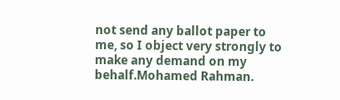not send any ballot paper to me, so I object very strongly to make any demand on my behalf.Mohamed Rahman.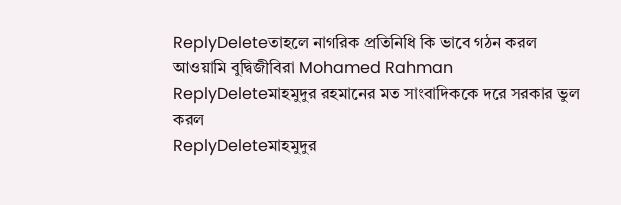ReplyDeleteতাহলে নাগরিক প্রতিনিধি কি ভাবে গঠন করল আওয়ামি বুদ্বিজীবিরা Mohamed Rahman
ReplyDeleteমাহমুদুর রহমানের মত সাংবাদিককে দরে সরকার ভুল করল
ReplyDeleteমাহমুদুর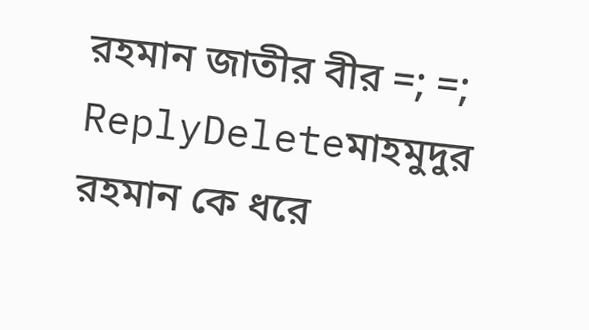রহমান জাতীর বীর =; =;
ReplyDeleteমাহমুদুর রহমান কে ধরে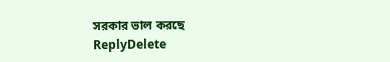সরকার ভাল করছে
ReplyDelete